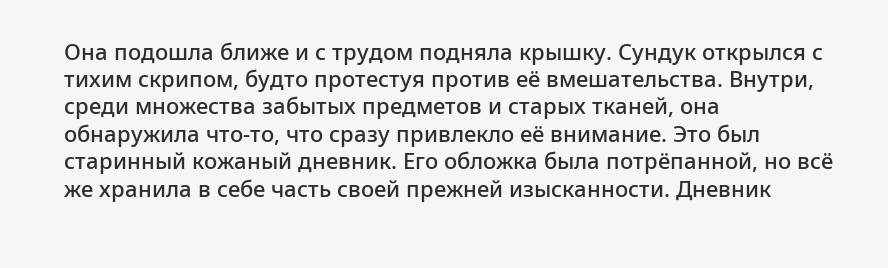Она подошла ближе и с трудом подняла крышку. Сундук открылся с тихим скрипом, будто протестуя против её вмешательства. Внутри, среди множества забытых предметов и старых тканей, она обнаружила что-то, что сразу привлекло её внимание. Это был старинный кожаный дневник. Его обложка была потрёпанной, но всё же хранила в себе часть своей прежней изысканности. Дневник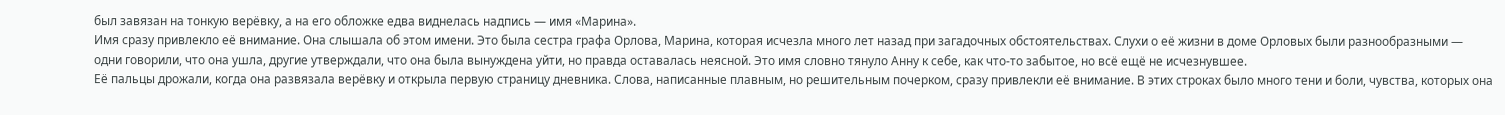был завязан на тонкую верёвку, а на его обложке едва виднелась надпись — имя «Марина».
Имя сразу привлекло её внимание. Она слышала об этом имени. Это была сестра графа Орлова, Марина, которая исчезла много лет назад при загадочных обстоятельствах. Слухи о её жизни в доме Орловых были разнообразными — одни говорили, что она ушла, другие утверждали, что она была вынуждена уйти, но правда оставалась неясной. Это имя словно тянуло Анну к себе, как что-то забытое, но всё ещё не исчезнувшее.
Её пальцы дрожали, когда она развязала верёвку и открыла первую страницу дневника. Слова, написанные плавным, но решительным почерком, сразу привлекли её внимание. В этих строках было много тени и боли, чувства, которых она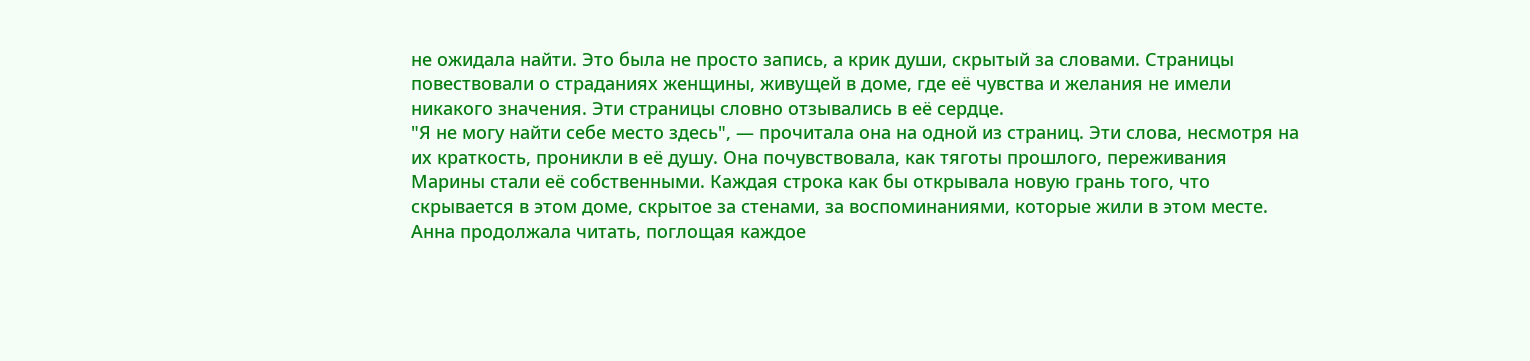не ожидала найти. Это была не просто запись, а крик души, скрытый за словами. Страницы повествовали о страданиях женщины, живущей в доме, где её чувства и желания не имели никакого значения. Эти страницы словно отзывались в её сердце.
"Я не могу найти себе место здесь", — прочитала она на одной из страниц. Эти слова, несмотря на их краткость, проникли в её душу. Она почувствовала, как тяготы прошлого, переживания Марины стали её собственными. Каждая строка как бы открывала новую грань того, что скрывается в этом доме, скрытое за стенами, за воспоминаниями, которые жили в этом месте.
Анна продолжала читать, поглощая каждое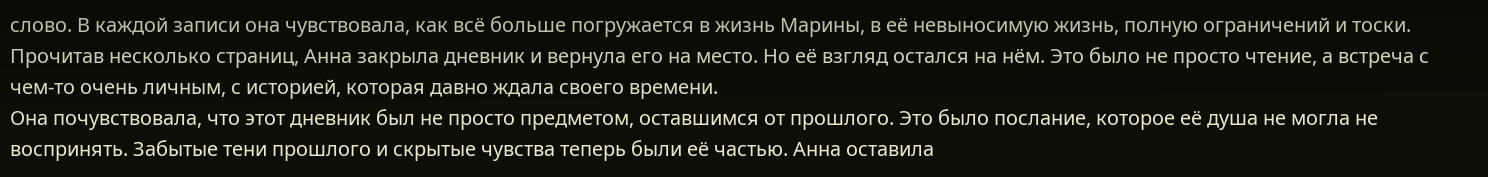слово. В каждой записи она чувствовала, как всё больше погружается в жизнь Марины, в её невыносимую жизнь, полную ограничений и тоски. Прочитав несколько страниц, Анна закрыла дневник и вернула его на место. Но её взгляд остался на нём. Это было не просто чтение, а встреча с чем-то очень личным, с историей, которая давно ждала своего времени.
Она почувствовала, что этот дневник был не просто предметом, оставшимся от прошлого. Это было послание, которое её душа не могла не воспринять. Забытые тени прошлого и скрытые чувства теперь были её частью. Анна оставила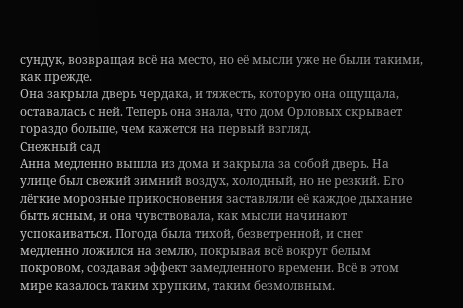сундук, возвращая всё на место, но её мысли уже не были такими, как прежде.
Она закрыла дверь чердака, и тяжесть, которую она ощущала, оставалась с ней. Теперь она знала, что дом Орловых скрывает гораздо больше, чем кажется на первый взгляд.
Снежный сад
Анна медленно вышла из дома и закрыла за собой дверь. На улице был свежий зимний воздух, холодный, но не резкий. Его лёгкие морозные прикосновения заставляли её каждое дыхание быть ясным, и она чувствовала, как мысли начинают успокаиваться. Погода была тихой, безветренной, и снег медленно ложился на землю, покрывая всё вокруг белым покровом, создавая эффект замедленного времени. Всё в этом мире казалось таким хрупким, таким безмолвным.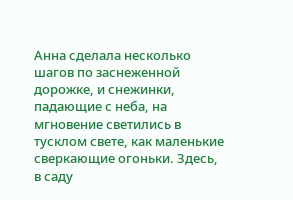Анна сделала несколько шагов по заснеженной дорожке, и снежинки, падающие с неба, на мгновение светились в тусклом свете, как маленькие сверкающие огоньки. Здесь, в саду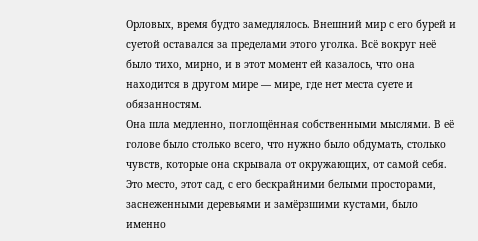Орловых, время будто замедлялось. Внешний мир с его бурей и суетой оставался за пределами этого уголка. Всё вокруг неё было тихо, мирно, и в этот момент ей казалось, что она находится в другом мире — мире, где нет места суете и обязанностям.
Она шла медленно, поглощённая собственными мыслями. В её голове было столько всего, что нужно было обдумать, столько чувств, которые она скрывала от окружающих, от самой себя. Это место, этот сад, с его бескрайними белыми просторами, заснеженными деревьями и замёрзшими кустами, было именно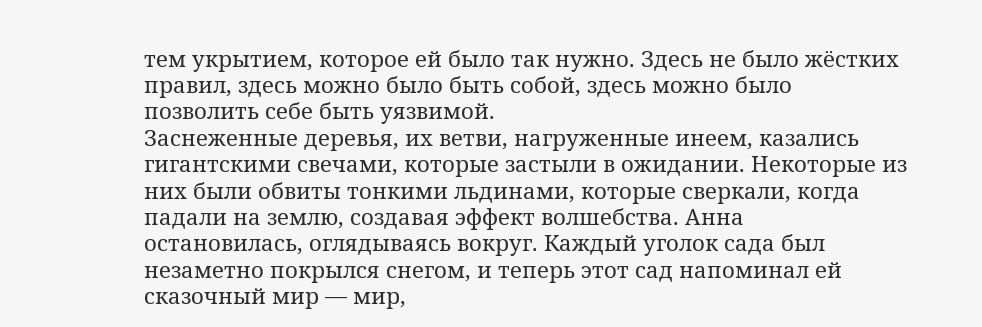тем укрытием, которое ей было так нужно. Здесь не было жёстких правил, здесь можно было быть собой, здесь можно было позволить себе быть уязвимой.
Заснеженные деревья, их ветви, нагруженные инеем, казались гигантскими свечами, которые застыли в ожидании. Некоторые из них были обвиты тонкими льдинами, которые сверкали, когда падали на землю, создавая эффект волшебства. Анна остановилась, оглядываясь вокруг. Каждый уголок сада был незаметно покрылся снегом, и теперь этот сад напоминал ей сказочный мир — мир,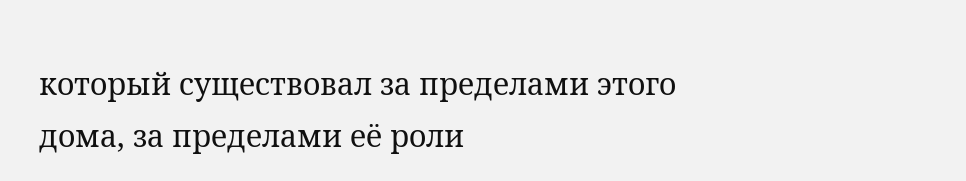который существовал за пределами этого дома, за пределами её роли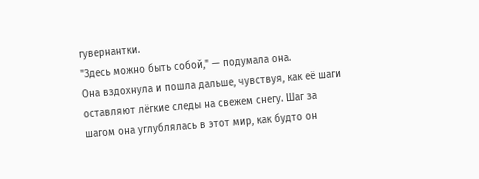гувернантки.
"Здесь можно быть собой," — подумала она.
Она вздохнула и пошла дальше, чувствуя, как её шаги оставляют лёгкие следы на свежем снегу. Шаг за шагом она углублялась в этот мир, как будто он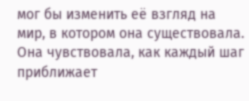мог бы изменить её взгляд на мир, в котором она существовала. Она чувствовала, как каждый шаг приближает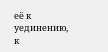её к уединению, к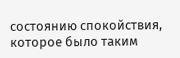состоянию спокойствия, которое было таким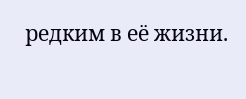редким в её жизни.